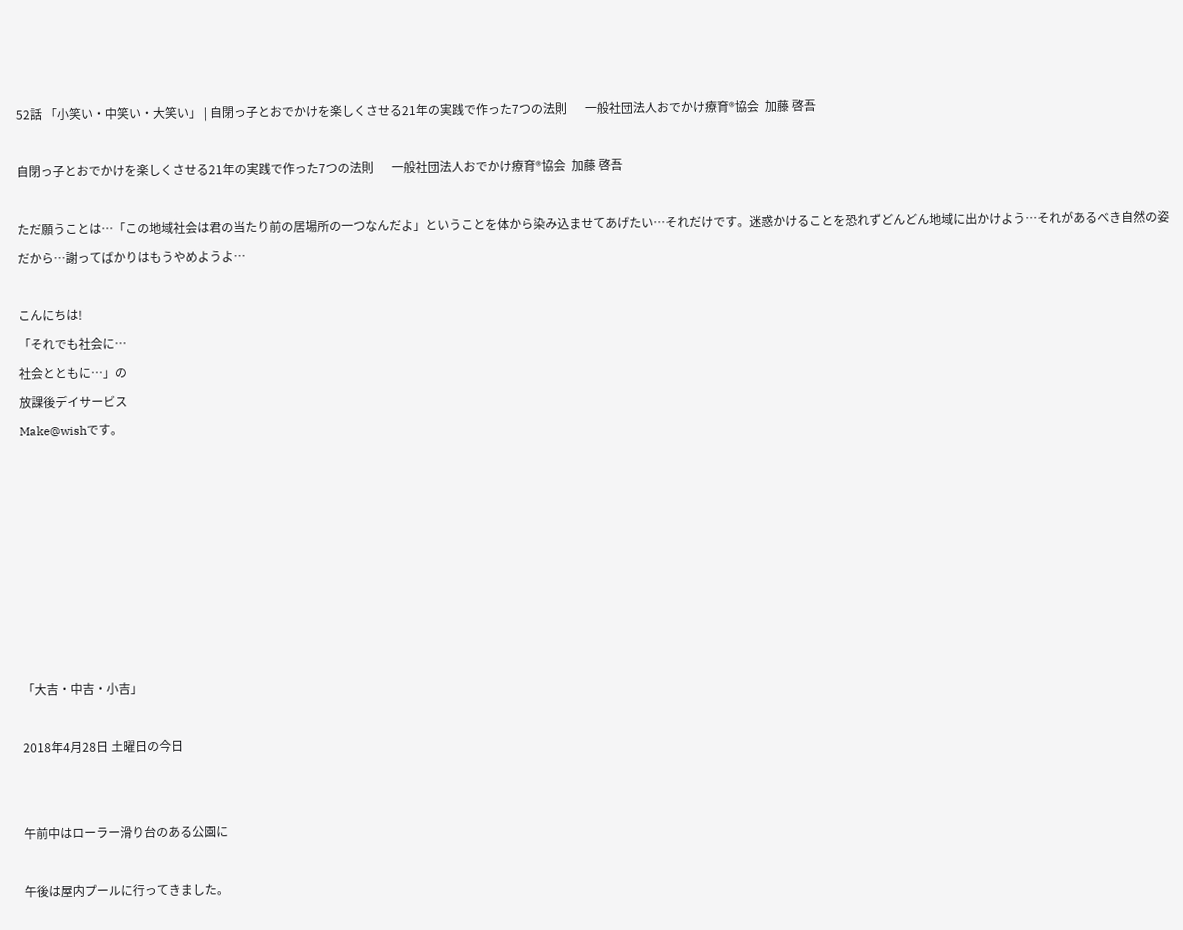52話 「小笑い・中笑い・大笑い」 | 自閉っ子とおでかけを楽しくさせる21年の実践で作った7つの法則      一般社団法人おでかけ療育®協会  加藤 啓吾

自閉っ子とおでかけを楽しくさせる21年の実践で作った7つの法則      一般社団法人おでかけ療育®協会  加藤 啓吾

ただ願うことは…「この地域社会は君の当たり前の居場所の一つなんだよ」ということを体から染み込ませてあげたい…それだけです。迷惑かけることを恐れずどんどん地域に出かけよう…それがあるべき自然の姿だから…謝ってばかりはもうやめようよ…

こんにちは!
「それでも社会に…
社会とともに…」の
放課後デイサービス
Make@wishです。








「大吉・中吉・小吉」

2018年4月28日 土曜日の今日


午前中はローラー滑り台のある公園に

午後は屋内プールに行ってきました。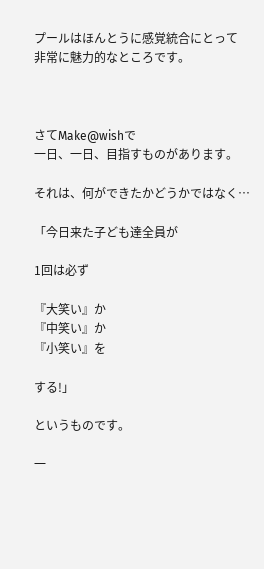プールはほんとうに感覚統合にとって
非常に魅力的なところです。



さてMake@wishで
一日、一日、目指すものがあります。

それは、何ができたかどうかではなく…

「今日来た子ども達全員が

1回は必ず

『大笑い』か
『中笑い』か
『小笑い』を

する!」

というものです。

一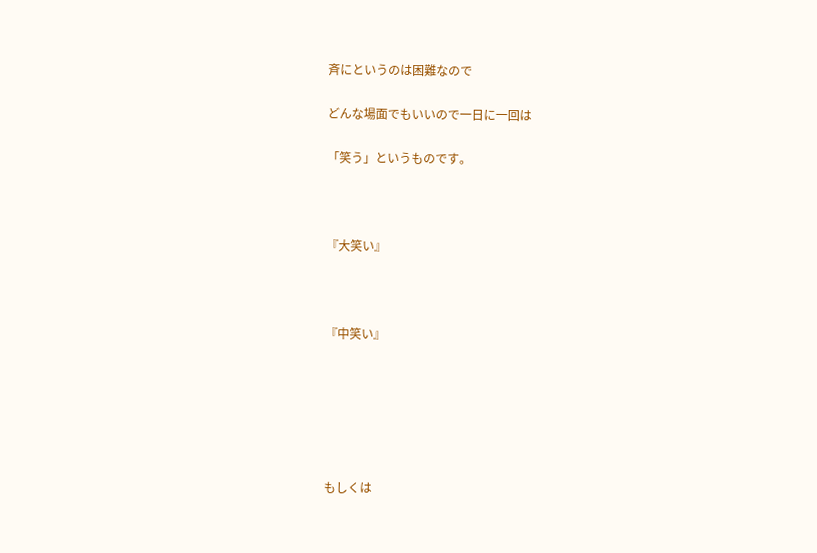斉にというのは困難なので

どんな場面でもいいので一日に一回は

「笑う」というものです。



『大笑い』



『中笑い』






もしくは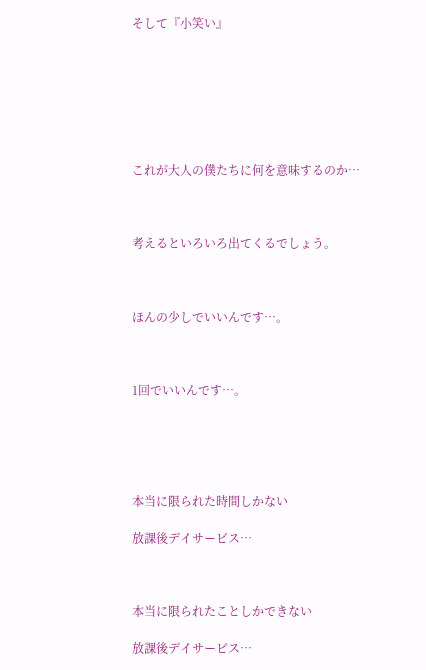そして『小笑い』







これが大人の僕たちに何を意味するのか…



考えるといろいろ出てくるでしょう。



ほんの少しでいいんです…。



1回でいいんです…。





本当に限られた時間しかない

放課後デイサービス…



本当に限られたことしかできない

放課後デイサービス…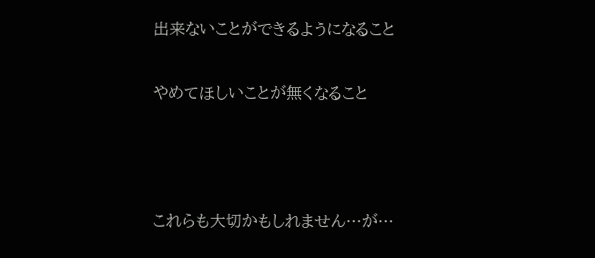出来ないことができるようになること

やめてほしいことが無くなること



これらも大切かもしれません…が…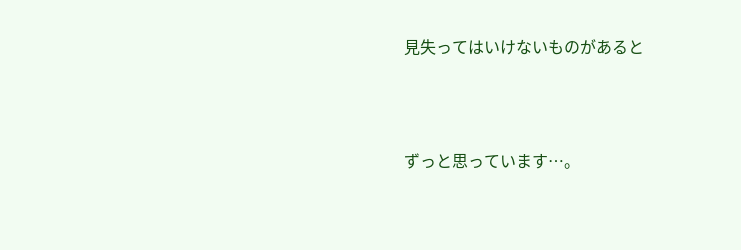見失ってはいけないものがあると



ずっと思っています…。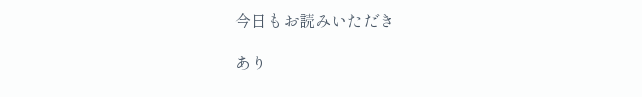今日もお読みいただき

あり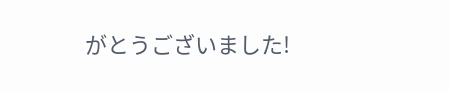がとうございました!